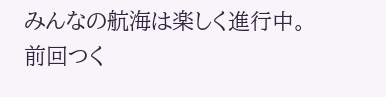みんなの航海は楽しく進行中。前回つく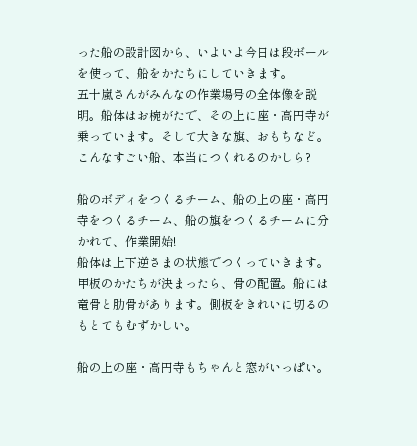った船の設計図から、いよいよ今日は段ボールを使って、船をかたちにしていきます。
五十嵐さんがみんなの作業場号の全体像を説明。船体はお椀がたで、その上に座・高円寺が乗っています。そして大きな旗、おもちなど。こんなすごい船、本当につくれるのかしら?

船のボディをつくるチーム、船の上の座・高円寺をつくるチーム、船の旗をつくるチームに分かれて、作業開始!
船体は上下逆さまの状態でつくっていきます。甲板のかたちが決まったら、骨の配置。船には竜骨と肋骨があります。側板をきれいに切るのもとてもむずかしい。

船の上の座・高円寺もちゃんと窓がいっぱい。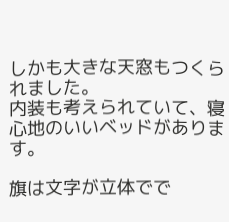しかも大きな天窓もつくられました。
内装も考えられていて、寝心地のいいベッドがあります。

旗は文字が立体でで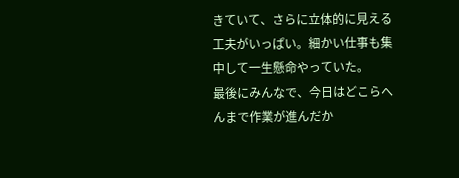きていて、さらに立体的に見える工夫がいっぱい。細かい仕事も集中して一生懸命やっていた。
最後にみんなで、今日はどこらへんまで作業が進んだか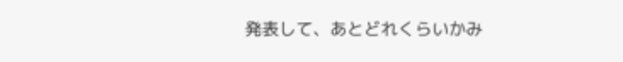発表して、あとどれくらいかみ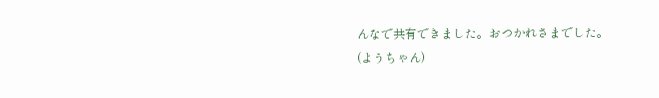んなで共有できました。おつかれさまでした。
(ようちゃん)